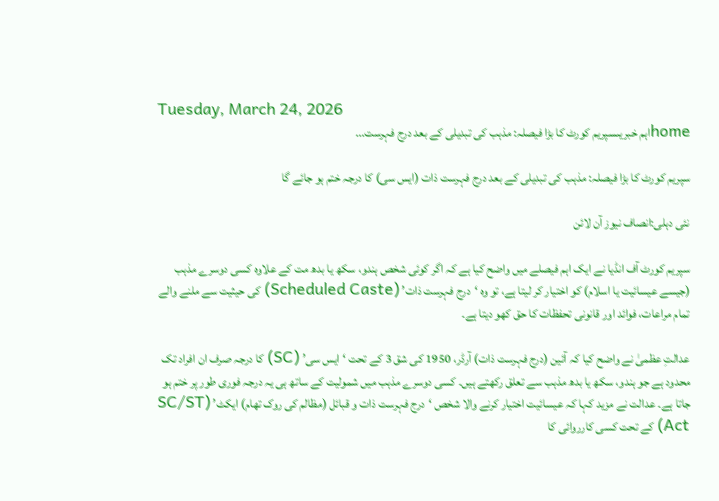Tuesday, March 24, 2026
homeاہم خبریںسپریم کورٹ کا بڑا فیصلہ: مذہب کی تبدیلی کے بعد درج فہرست...

سپریم کورٹ کا بڑا فیصلہ: مذہب کی تبدیلی کے بعد درج فہرست ذات (ایس سی) کا درجہ ختم ہو جائے گا

نئی دہلی:انصاف نیوز آن لائن

سپریم کورٹ آف انڈیا نے ایک اہم فیصلے میں واضح کیا ہے کہ اگر کوئی شخص ہندو، سکھ یا بدھ مت کے علاوہ کسی دوسرے مذہب (جیسے عیسائیت یا اسلام) کو اختیار کر لیتا ہے، تو وہ ‘درج فہرست ذات’ (Scheduled Caste) کی حیثیت سے ملنے والے تمام مراعات، فوائد اور قانونی تحفظات کا حق کھو دیتا ہے۔

عدالتِ عظمیٰ نے واضح کیا کہ آئین (درج فہرست ذات) آرڈر، 1950 کی شق 3 کے تحت ‘ایس سی’ (SC) کا درجہ صرف ان افراد تک محدود ہے جو ہندو، سکھ یا بدھ مذہب سے تعلق رکھتے ہیں۔ کسی دوسرے مذہب میں شمولیت کے ساتھ ہی یہ درجہ فوری طور پر ختم ہو جاتا ہے۔ عدالت نے مزید کہا کہ عیسائیت اختیار کرنے والا شخص ‘درج فہرست ذات و قبائل (مظالم کی روک تھام) ایکٹ’ (SC/ST Act) کے تحت کسی کارروائی کا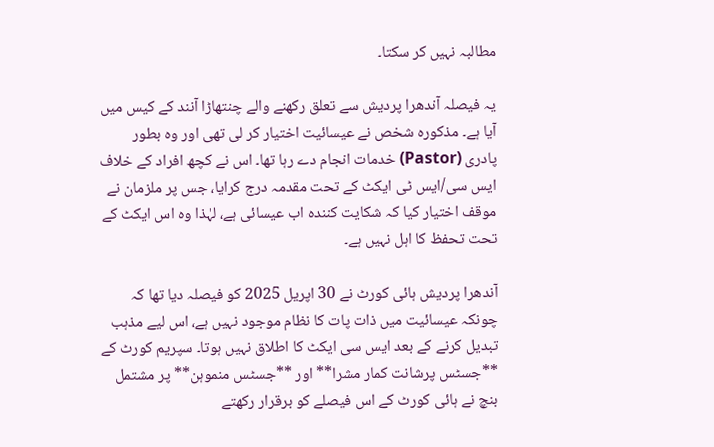مطالبہ نہیں کر سکتا۔

یہ فیصلہ آندھرا پردیش سے تعلق رکھنے والے چنتھاڑا آنند کے کیس میں آیا ہے۔ مذکورہ شخص نے عیسائیت اختیار کر لی تھی اور وہ بطور پادری (Pastor) خدمات انجام دے رہا تھا۔ اس نے کچھ افراد کے خلاف ایس سی/ایس ٹی ایکٹ کے تحت مقدمہ درج کرایا، جس پر ملزمان نے موقف اختیار کیا کہ شکایت کنندہ اب عیسائی ہے، لہٰذا وہ اس ایکٹ کے تحت تحفظ کا اہل نہیں ہے۔

آندھرا پردیش ہائی کورٹ نے 30 اپریل 2025 کو فیصلہ دیا تھا کہ چونکہ عیسائیت میں ذات پات کا نظام موجود نہیں ہے، اس لیے مذہب تبدیل کرنے کے بعد ایس سی ایکٹ کا اطلاق نہیں ہوتا۔ سپریم کورٹ کے **جسٹس پرشانت کمار مشرا** اور **جسٹس منموہن** پر مشتمل بنچ نے ہائی کورٹ کے اس فیصلے کو برقرار رکھتے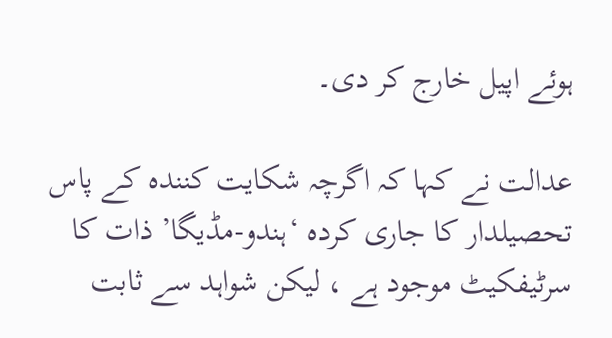ہوئے اپیل خارج کر دی۔

عدالت نے کہا کہ اگرچہ شکایت کنندہ کے پاس تحصیلدار کا جاری کردہ ‘ہندو-مڈیگا’ ذات کا سرٹیفکیٹ موجود ہے ، لیکن شواہد سے ثابت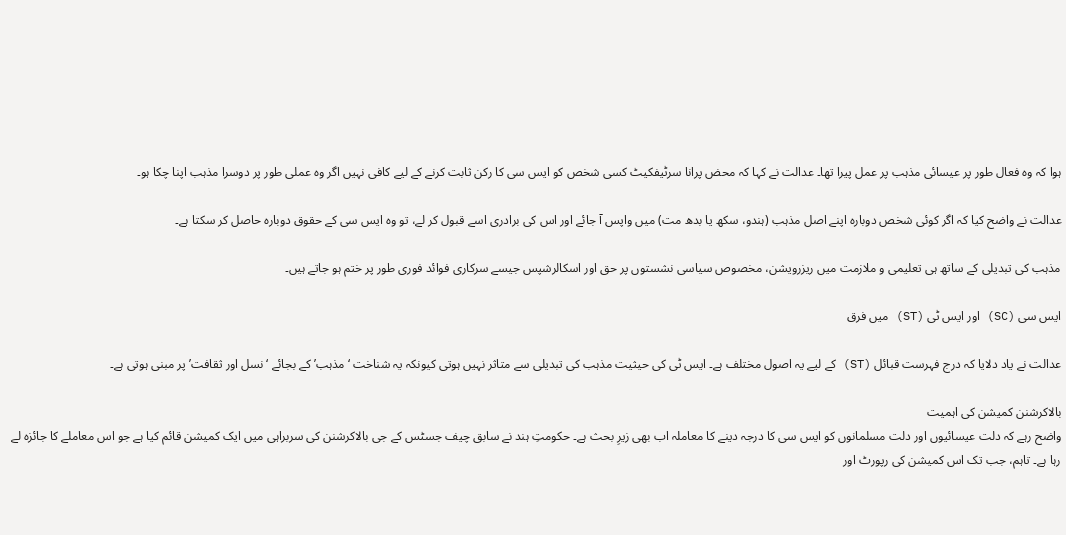ہوا کہ وہ فعال طور پر عیسائی مذہب پر عمل پیرا تھا۔ عدالت نے کہا کہ محض پرانا سرٹیفکیٹ کسی شخص کو ایس سی کا رکن ثابت کرنے کے لیے کافی نہیں اگر وہ عملی طور پر دوسرا مذہب اپنا چکا ہو۔

عدالت نے واضح کیا کہ اگر کوئی شخص دوبارہ اپنے اصل مذہب (ہندو، سکھ یا بدھ مت) میں واپس آ جائے اور اس کی برادری اسے قبول کر لے، تو وہ ایس سی کے حقوق دوبارہ حاصل کر سکتا ہے۔

مذہب کی تبدیلی کے ساتھ ہی تعلیمی و ملازمت میں ریزرویشن، مخصوص سیاسی نشستوں پر حق اور اسکالرشپس جیسے سرکاری فوائد فوری طور پر ختم ہو جاتے ہیں۔

ایس سی (SC) اور ایس ٹی (ST) میں فرق

عدالت نے یاد دلایا کہ درج فہرست قبائل (ST) کے لیے یہ اصول مختلف ہے۔ ایس ٹی کی حیثیت مذہب کی تبدیلی سے متاثر نہیں ہوتی کیونکہ یہ شناخت ‘مذہب’ کے بجائے ‘نسل اور ثقافت’ پر مبنی ہوتی ہے۔

بالاکرشنن کمیشن کی اہمیت
واضح رہے کہ دلت عیسائیوں اور دلت مسلمانوں کو ایس سی کا درجہ دینے کا معاملہ اب بھی زیرِ بحث ہے۔ حکومتِ ہند نے سابق چیف جسٹس کے جی بالاکرشنن کی سربراہی میں ایک کمیشن قائم کیا ہے جو اس معاملے کا جائزہ لے رہا ہے۔ تاہم، جب تک اس کمیشن کی رپورٹ اور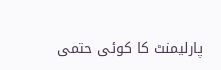پارلیمنٹ کا کوئی حتمی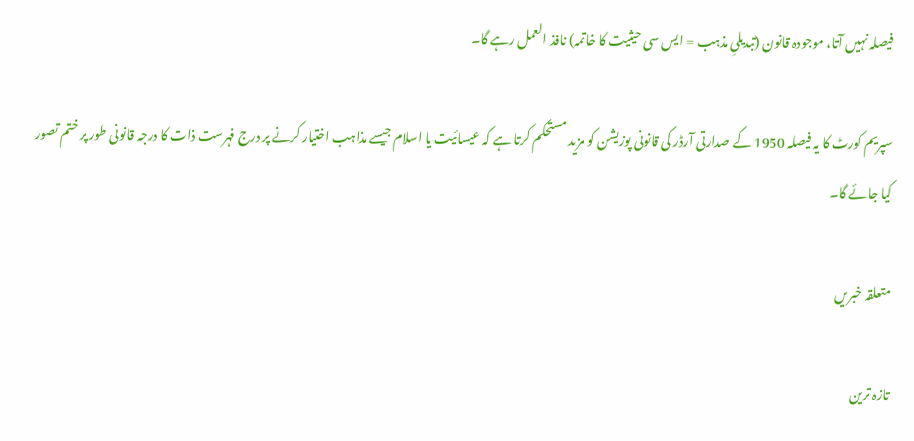فیصلہ نہیں آتا، موجودہ قانون (تبدیلیِ مذہب = ایس سی حیثیت کا خاتمہ) نافذ العمل رہے گا۔

سپریم کورٹ کا یہ فیصلہ 1950 کے صدارتی آرڈر کی قانونی پوزیشن کو مزید مستحکم کرتا ہے کہ عیسائیت یا اسلام جیسے مذاہب اختیار کرنے پر درج فہرست ذات کا درجہ قانونی طور پر ختم تصور کیا جائے گا۔

متعلقہ خبریں

تازہ ترین